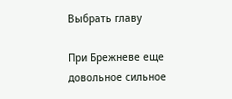Выбрать главу

При Брежневе еще довольное сильное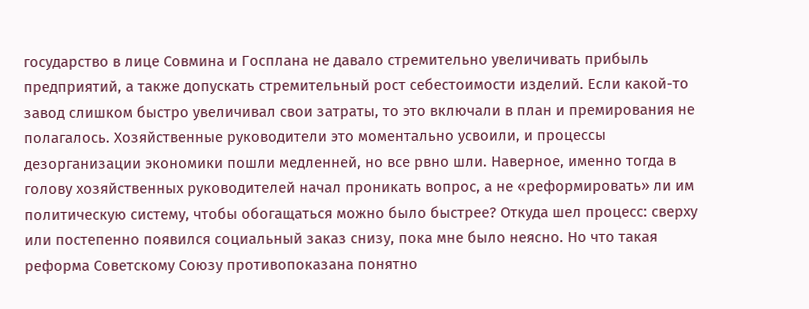государство в лице Совмина и Госплана не давало стремительно увеличивать прибыль предприятий, а также допускать стремительный рост себестоимости изделий. Если какой-то завод слишком быстро увеличивал свои затраты, то это включали в план и премирования не полагалось. Хозяйственные руководители это моментально усвоили, и процессы дезорганизации экономики пошли медленней, но все рвно шли. Наверное, именно тогда в голову хозяйственных руководителей начал проникать вопрос, а не «реформировать» ли им политическую систему, чтобы обогащаться можно было быстрее? Откуда шел процесс: сверху или постепенно появился социальный заказ снизу, пока мне было неясно. Но что такая реформа Советскому Союзу противопоказана понятно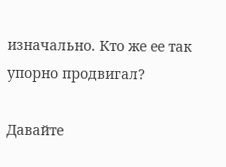изначально. Кто же ее так упорно продвигал?

Давайте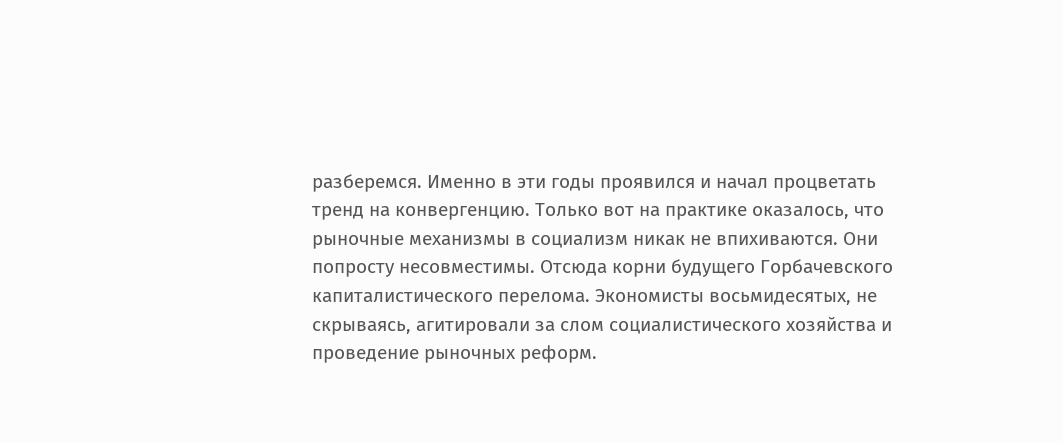разберемся. Именно в эти годы проявился и начал процветать тренд на конвергенцию. Только вот на практике оказалось, что рыночные механизмы в социализм никак не впихиваются. Они попросту несовместимы. Отсюда корни будущего Горбачевского капиталистического перелома. Экономисты восьмидесятых, не скрываясь, агитировали за слом социалистического хозяйства и проведение рыночных реформ.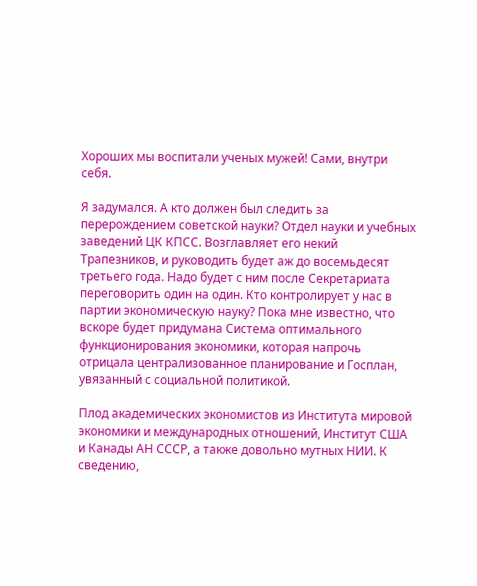Хороших мы воспитали ученых мужей! Сами, внутри себя.

Я задумался. А кто должен был следить за перерождением советской науки? Отдел науки и учебных заведений ЦК КПСС. Возглавляет его некий Трапезников, и руководить будет аж до восемьдесят третьего года. Надо будет с ним после Секретариата переговорить один на один. Кто контролирует у нас в партии экономическую науку? Пока мне известно, что вскоре будет придумана Система оптимального функционирования экономики, которая напрочь отрицала централизованное планирование и Госплан, увязанный с социальной политикой.

Плод академических экономистов из Института мировой экономики и международных отношений, Институт США и Канады АН СССР, а также довольно мутных НИИ. К сведению,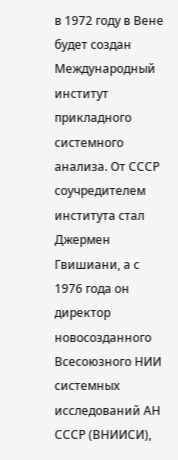в 1972 году в Вене будет создан Международный институт прикладного системного анализа. От СССР соучредителем института стал Джермен Гвишиани, а с 1976 года он директор новосозданного Всесоюзного НИИ системных исследований АН СССР (ВНИИСИ),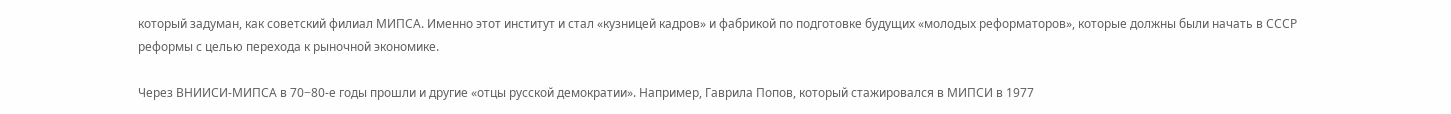который задуман, как советский филиал МИПСА. Именно этот институт и стал «кузницей кадров» и фабрикой по подготовке будущих «молодых реформаторов», которые должны были начать в СССР реформы с целью перехода к рыночной экономике.

Через ВНИИСИ-МИПСА в 70−80-е годы прошли и другие «отцы русской демократии». Например, Гаврила Попов, который стажировался в МИПСИ в 1977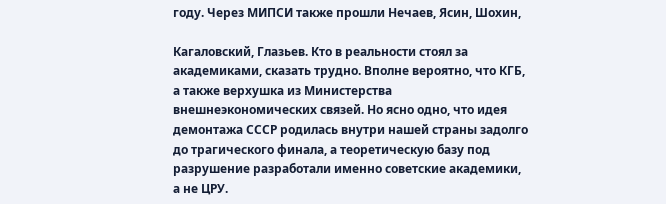году. Через МИПСИ также прошли Нечаев, Ясин, Шохин,

Кагаловский, Глазьев. Кто в реальности стоял за академиками, сказать трудно. Вполне вероятно, что КГБ, а также верхушка из Министерства внешнеэкономических связей. Но ясно одно, что идея демонтажа СССР родилась внутри нашей страны задолго до трагического финала, а теоретическую базу под разрушение разработали именно советские академики, а не ЦРУ.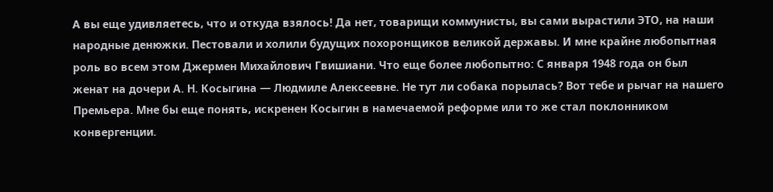А вы еще удивляетесь, что и откуда взялось! Да нет, товарищи коммунисты, вы сами вырастили ЭТО, на наши народные денюжки. Пестовали и холили будущих похоронщиков великой державы. И мне крайне любопытная роль во всем этом Джермен Михайлович Гвишиани. Что еще более любопытно: С января 1948 года он был женат на дочери А. Н. Косыгина — Людмиле Алексеевне. Не тут ли собака порылась? Вот тебе и рычаг на нашего Премьера. Мне бы еще понять, искренен Косыгин в намечаемой реформе или то же стал поклонником конвергенции.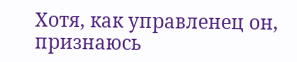Хотя, как управленец он, признаюсь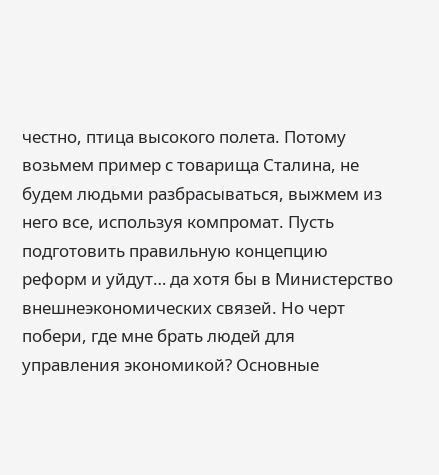честно, птица высокого полета. Потому возьмем пример с товарища Сталина, не будем людьми разбрасываться, выжмем из него все, используя компромат. Пусть подготовить правильную концепцию реформ и уйдут… да хотя бы в Министерство внешнеэкономических связей. Но черт побери, где мне брать людей для управления экономикой? Основные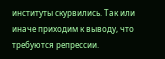институты скурвились. Так или иначе приходим к выводу, что требуются репрессии.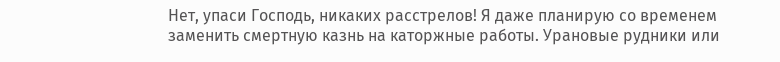Нет, упаси Господь, никаких расстрелов! Я даже планирую со временем заменить смертную казнь на каторжные работы. Урановые рудники или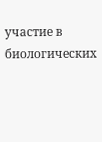участие в биологических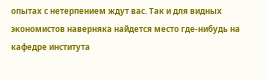опытах с нетерпением ждут вас. Так и для видных экономистов наверняка найдется место где-нибудь на кафедре института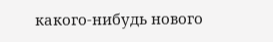какого-нибудь нового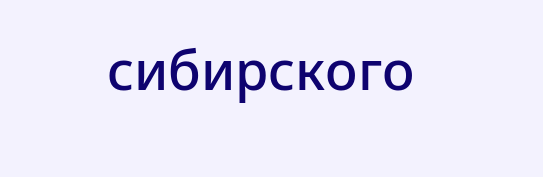сибирского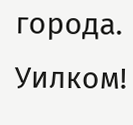города. Уилком!